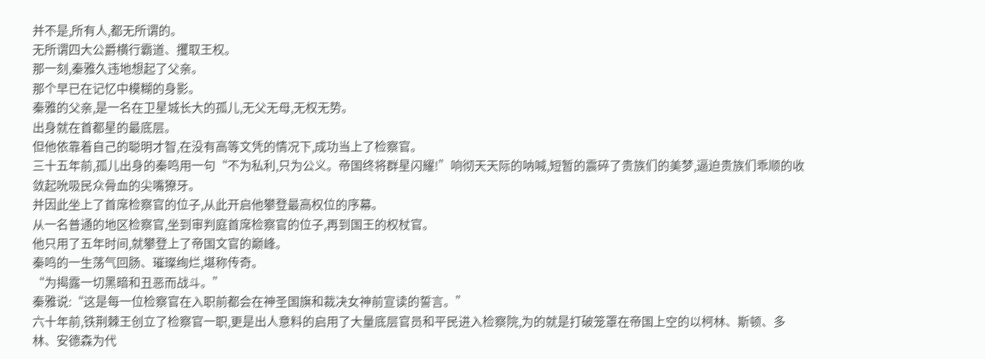并不是,所有人,都无所谓的。
无所谓四大公爵横行霸道、攫取王权。
那一刻,秦雅久违地想起了父亲。
那个早已在记忆中模糊的身影。
秦雅的父亲,是一名在卫星城长大的孤儿,无父无母,无权无势。
出身就在首都星的最底层。
但他依靠着自己的聪明才智,在没有高等文凭的情况下,成功当上了检察官。
三十五年前,孤儿出身的秦鸣用一句“不为私利,只为公义。帝国终将群星闪耀!”响彻天天际的呐喊,短暂的震碎了贵族们的美梦,逼迫贵族们乖顺的收敛起吮吸民众骨血的尖嘴獠牙。
并因此坐上了首席检察官的位子,从此开启他攀登最高权位的序幕。
从一名普通的地区检察官,坐到审判庭首席检察官的位子,再到国王的权杖官。
他只用了五年时间,就攀登上了帝国文官的巅峰。
秦鸣的一生荡气回肠、璀璨绚烂,堪称传奇。
“为揭露一切黑暗和丑恶而战斗。”
秦雅说:“这是每一位检察官在入职前都会在神圣国旗和裁决女神前宣读的誓言。”
六十年前,铁荆棘王创立了检察官一职,更是出人意料的启用了大量底层官员和平民进入检察院,为的就是打破笼罩在帝国上空的以柯林、斯顿、多林、安德森为代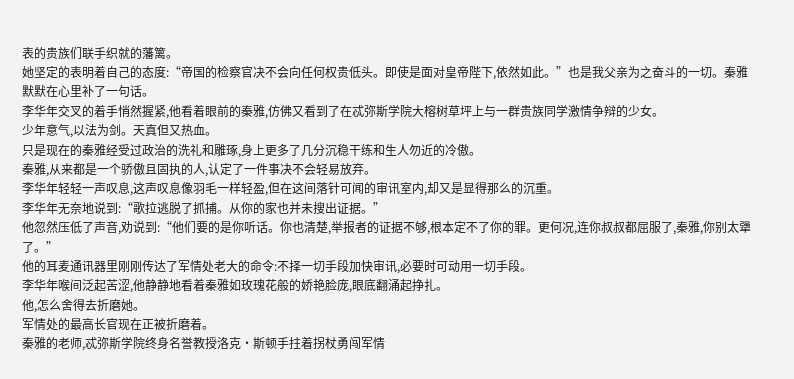表的贵族们联手织就的藩篱。
她坚定的表明着自己的态度:“帝国的检察官决不会向任何权贵低头。即使是面对皇帝陛下,依然如此。”也是我父亲为之奋斗的一切。秦雅默默在心里补了一句话。
李华年交叉的着手悄然握紧,他看着眼前的秦雅,仿佛又看到了在忒弥斯学院大榕树草坪上与一群贵族同学激情争辩的少女。
少年意气,以法为剑。天真但又热血。
只是现在的秦雅经受过政治的洗礼和雕琢,身上更多了几分沉稳干练和生人勿近的冷傲。
秦雅,从来都是一个骄傲且固执的人,认定了一件事决不会轻易放弃。
李华年轻轻一声叹息,这声叹息像羽毛一样轻盈,但在这间落针可闻的审讯室内,却又是显得那么的沉重。
李华年无奈地说到:“歌拉逃脱了抓捕。从你的家也并未搜出证据。”
他忽然压低了声音,劝说到:“他们要的是你听话。你也清楚,举报者的证据不够,根本定不了你的罪。更何况,连你叔叔都屈服了,秦雅,你别太犟了。”
他的耳麦通讯器里刚刚传达了军情处老大的命令:不择一切手段加快审讯,必要时可动用一切手段。
李华年喉间泛起苦涩,他静静地看着秦雅如玫瑰花般的娇艳脸庞,眼底翻涌起挣扎。
他,怎么舍得去折磨她。
军情处的最高长官现在正被折磨着。
秦雅的老师,忒弥斯学院终身名誉教授洛克·斯顿手拄着拐杖勇闯军情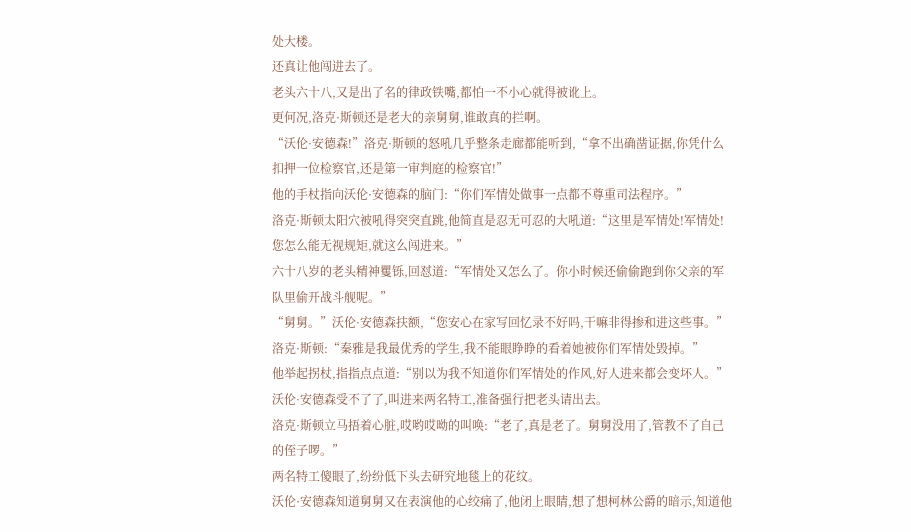处大楼。
还真让他闯进去了。
老头六十八,又是出了名的律政铁嘴,都怕一不小心就得被讹上。
更何况,洛克·斯顿还是老大的亲舅舅,谁敢真的拦啊。
“沃伦·安德森!”洛克·斯顿的怒吼几乎整条走廊都能听到,“拿不出确凿证据,你凭什么扣押一位检察官,还是第一审判庭的检察官!”
他的手杖指向沃伦·安德森的脑门:“你们军情处做事一点都不尊重司法程序。”
洛克·斯顿太阳穴被吼得突突直跳,他简直是忍无可忍的大吼道:“这里是军情处!军情处!您怎么能无视规矩,就这么闯进来。”
六十八岁的老头精神矍铄,回怼道:“军情处又怎么了。你小时候还偷偷跑到你父亲的军队里偷开战斗舰呢。”
“舅舅。”沃伦·安德森扶额,“您安心在家写回忆录不好吗,干嘛非得掺和进这些事。”
洛克·斯顿:“秦雅是我最优秀的学生,我不能眼睁睁的看着她被你们军情处毁掉。”
他举起拐杖,指指点点道:“别以为我不知道你们军情处的作风,好人进来都会变坏人。”
沃伦·安德森受不了了,叫进来两名特工,准备强行把老头请出去。
洛克·斯顿立马捂着心脏,哎哟哎呦的叫唤:“老了,真是老了。舅舅没用了,管教不了自己的侄子啰。”
两名特工傻眼了,纷纷低下头去研究地毯上的花纹。
沃伦·安德森知道舅舅又在表演他的心绞痛了,他闭上眼睛,想了想柯林公爵的暗示,知道他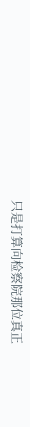只是打算向检察院那位真正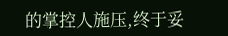的掌控人施压,终于妥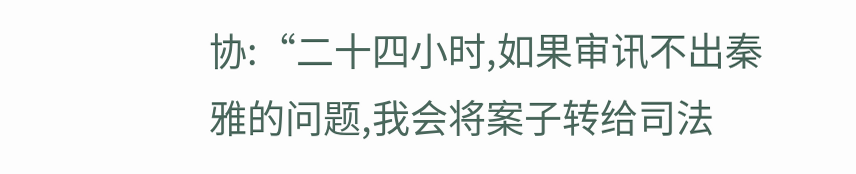协:“二十四小时,如果审讯不出秦雅的问题,我会将案子转给司法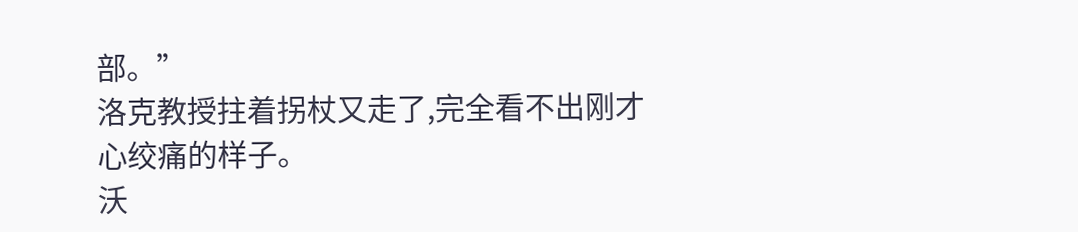部。”
洛克教授拄着拐杖又走了,完全看不出刚才心绞痛的样子。
沃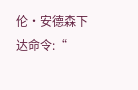伦·安德森下达命令:“